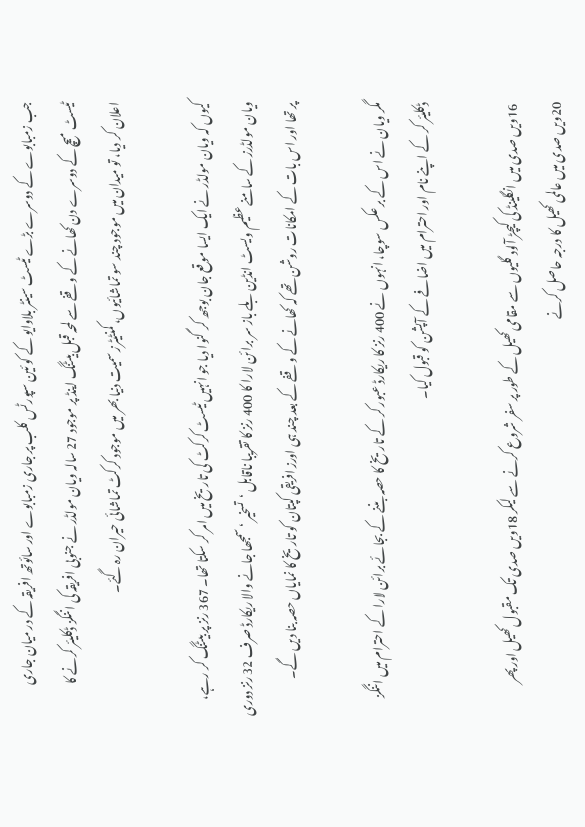جب زمبابوے کے دوسرے بڑے ٹیسٹ سینٹر بلاوایو کے کو ئین سپورٹس کلب پر جاری زمبابوے اور سائوتھ افریقہ کے در میان جاری ٹیسٹ میچ کے دوسرے دن کھانے کے وقفے سے لمحہ قبل بیٹنگ اینڈ پر موجود 27 سالہ ویان مولڈر نے جنوبی افریقہ کی اننگز ڈکلیئر کرنے کا اعلان کر دیا، تو میدان میں موجود چند سو تماشائیوں، کمنٹیٹرز سمیت دنیا بھر میں موجود کرکٹ تماشائی حیران رہ گئے۔

کیوں کہ ویان مولڈر نے ایک ایسا موقع جان بوجھ کر گنوا دیا جو انہیں ٹیسٹ کرکٹ کی تاریخ میں امر کر سکتا تھا۔ 367 رنز پر بیٹنگ کر رہے، ویان مولڈرز کے سامنے عظیم ویسٹ انڈین بلے باز سر برائن لارا کا 400 رنز کا تقریبا ناقابل ‘تسخیر ‘سمجھا جانے والا ریکارڈ صرف 32 رنز دوری پر تھا اور اس بات کے امکانات روشن تھے کہ کھانے کے وقفے کے بعد چند ہی اورز افریقی کپتان کو تاریخ کا نمایاں حصہ بنا دیں گے۔

مگر ویان نے اس کے بر عکس سوچا، انہوں نے 400 رنز کا ریکارڈ عبور کر کے تاریخ کا حصہ بننے کے بجائے برائن لارا کے احترام میں اننگز ڈکلیئر کر کے اپنے نام اور احترام میں اضافے کے آپشن کو قبول کیا۔

 16ویں صدی میں انگلینڈ کی کیچڑ آلود گلیوں سے مقامی کھیل کے طور پر سفر شروع کرنے سے لیکر 18ویں صدی تک مقبول کھیل اور پھر 20ویں صدی میں عالمی کھیل کا درجہ حاصل کرنے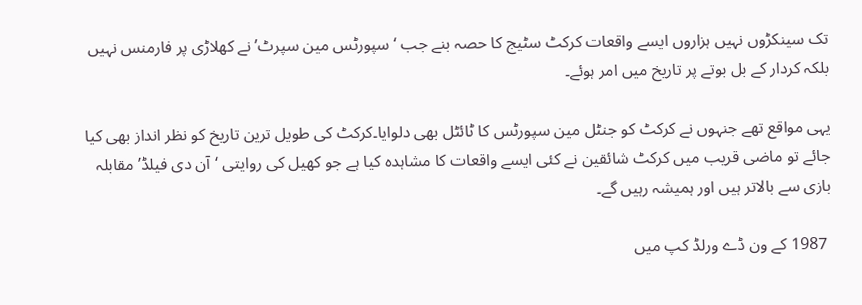تک سینکڑوں نہیں ہزاروں ایسے واقعات کرکٹ سٹیج کا حصہ بنے جب ‘سپورٹس مین سپرٹ’نے کھلاڑی پر فارمنس نہیں بلکہ کردار کے بل بوتے پر تاریخ میں امر ہوئے۔

یہی مواقع تھے جنہوں نے کرکٹ کو جنٹل مین سپورٹس کا ٹائٹل بھی دلوایا۔کرکٹ کی طویل ترین تاریخ کو نظر انداز بھی کیا جائے تو ماضی قریب میں کرکٹ شائقین نے کئی ایسے واقعات کا مشاہدہ کیا ہے جو کھیل کی روایتی ‘آن دی فیلڈ’ مقابلہ بازی سے بالاتر ہیں اور ہمیشہ رہیں گے۔

 1987 کے ون ڈے ورلڈ کپ میں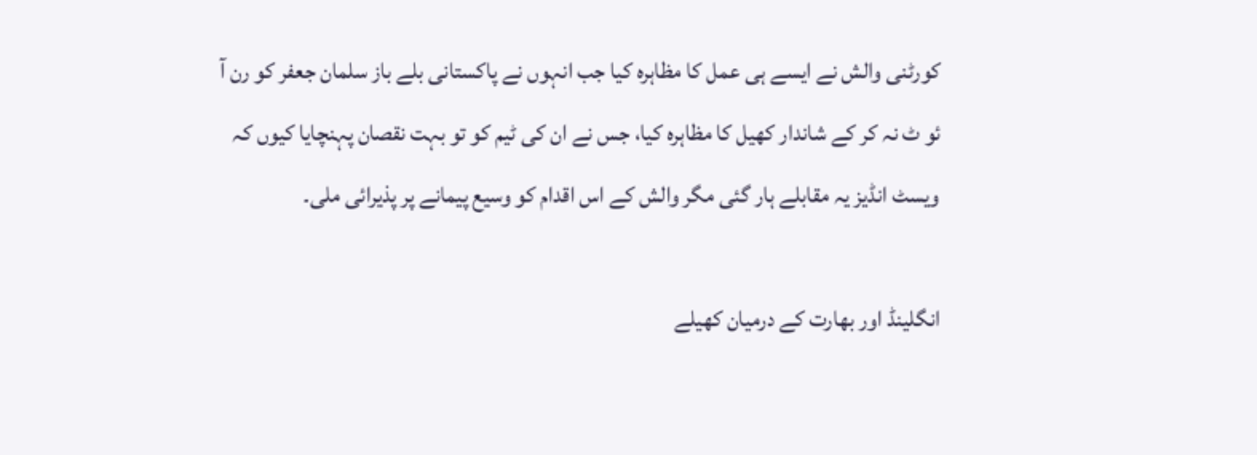کورٹنی والش نے ایسے ہی عمل کا مظاہرہ کیا جب انہوں نے پاکستانی بلے باز سلمان جعفر کو رن آ ئو ٹ نہ کر کے شاندار کھیل کا مظاہرہ کیا، جس نے ان کی ٹیم کو تو بہت نقصان پہنچایا کیوں کہ ویسٹ انڈیز یہ مقابلے ہار گئی مگر والش کے اس اقدام کو وسیع پیمانے پر پذیرائی ملی۔

انگلینڈ اور بھارت کے درمیان کھیلے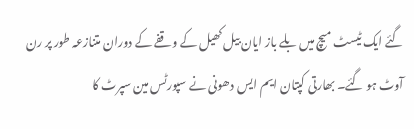گئے ایک ٹیسٹ میچ میں بلے باز ایان بیل کھیل کے وقفے کے دوران متنازعہ طور پر رن آوٹ ہو گئے۔ بھارتی کپتان ایم ایس دھونی نے سپورٹس مین سپرٹ کا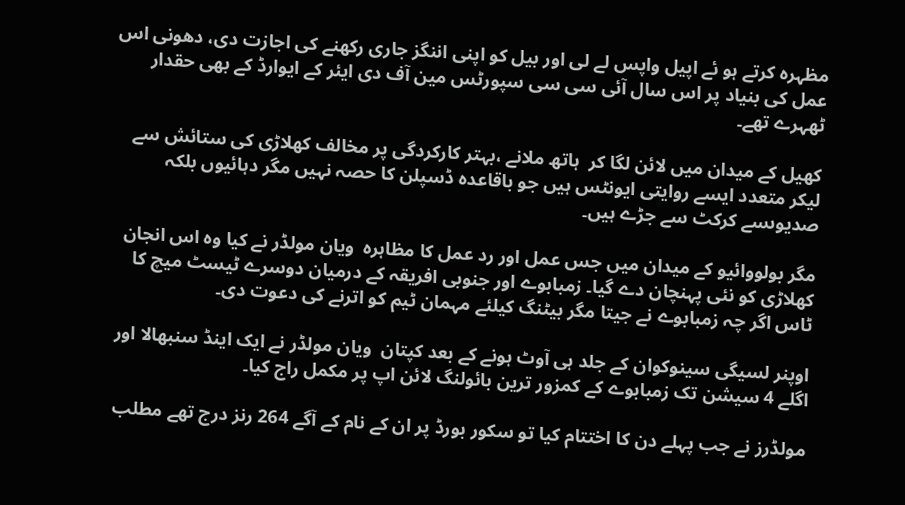مظہرہ کرتے ہو ئے اپیل واپس لے لی اور بیل کو اپنی اننگز جاری رکھنے کی اجازت دی، دھونی اس عمل کی بنیاد پر اس سال آئی سی سی سپورٹس مین آف دی ایئر کے ایوارڈ کے بھی حقدار ٹھہرے تھے۔

کھیل کے میدان میں لائن لگا کر  ہاتھ ملانے ،بہتر کارکردگی پر مخالف کھلاڑی کی ستائش سے لیکر متعدد ایسے روایتی ایونٹس ہیں جو باقاعدہ ڈسپلن کا حصہ نہیں مگر دہائیوں بلکہ صدیوںسے کرکٹ سے جڑے ہیں۔

مگر بولووائیو کے میدان میں جس عمل اور رد عمل کا مظاہرہ  ویان مولڈر نے کیا وہ اس انجان کھلاڑی کو نئی پہنچان دے گیا۔ زمبابوے اور جنوبی افریقہ کے درمیان دوسرے ٹیسٹ میچ کا ٹاس اگر چہ زمبابوے نے جیتا مگر بیٹنگ کیلئے مہمان ٹیم کو اترنے کی دعوت دی۔

اوپنر لسیگی سینوکوان کے جلد ہی آوٹ ہونے کے بعد کپتان  ویان مولڈر نے ایک اینڈ سنبھالا اور اگلے 4 سیشن تک زمبابوے کے کمزور ترین بائولنگ لائن اپ پر مکمل راج کیا۔

مولڈرز نے جب پہلے دن کا اختتام کیا تو سکور بورڈ پر ان کے نام کے آگے 264 رنز درج تھے مطلب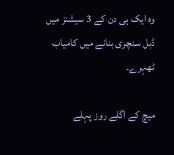وہ ایک ہی دن کے 3 سیشنز میں ڈبل سنچری بنانے میں کامیاب ٹھہرے۔

میچ کے اگلے روز پہلے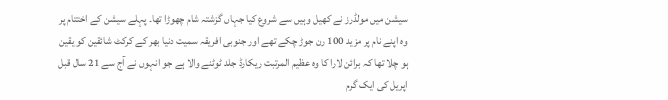سیشن میں مولڈرز نے کھیل وہیں سے شروع کیا جہاں گزشتہ شام چھوڑا تھا۔ پہلے سیشن کے اختتام پر وہ اپنے نام پر مزید 100 رن جوڑ چکے تھے اور جنوبی افریقہ سمیت دنیا بھر کے کرکٹ شائقین کو یقین ہو چلا تھا کہ برائن لارا کا وہ عظیم المرتبت ریکارڈ جلد ٹوٹنے والا ہے جو انہوں نے آج سے 21 سال قبل اپریل کی ایک گرم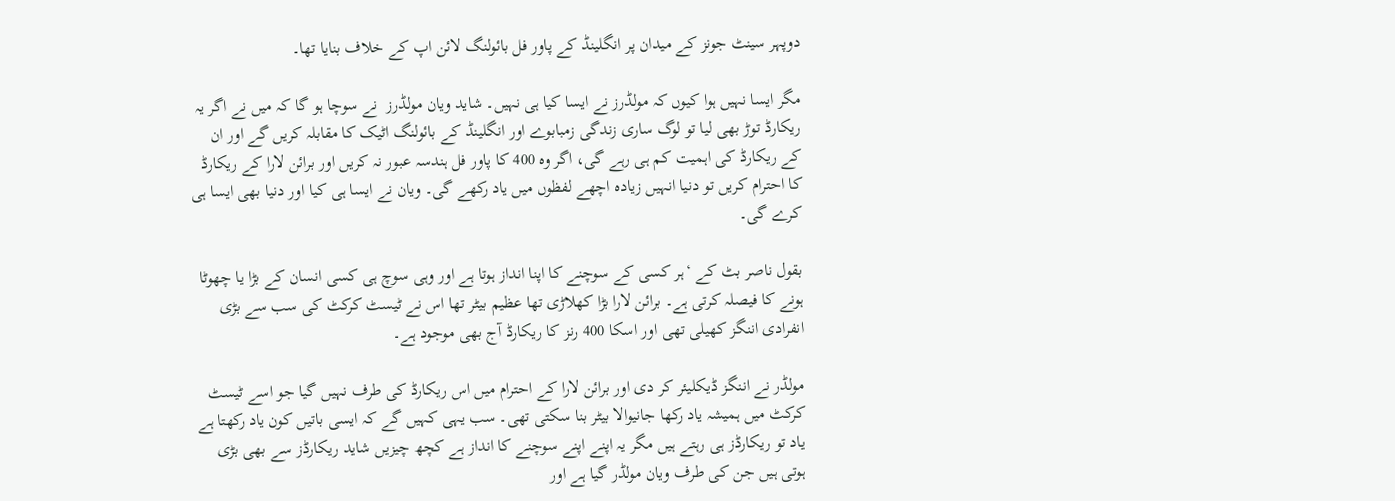دوپہر سینٹ جونز کے میدان پر انگلینڈ کے پاور فل بائولنگ لائن اپ کے خلاف بنایا تھا۔

مگر ایسا نہیں ہوا کیوں کہ مولڈرز نے ایسا کیا ہی نہیں۔ شاید ویان مولڈرز  نے سوچا ہو گا کہ میں نے اگر یہ ریکارڈ توڑ بھی لیا تو لوگ ساری زندگی زمبابوے اور انگلینڈ کے بائولنگ اٹیک کا مقابلہ کریں گے اور ان کے ریکارڈ کی اہمیت کم ہی رہے گی، اگر وہ 400 کا پاور فل ہندسہ عبور نہ کریں اور برائن لارا کے ریکارڈ کا احترام کریں تو دنیا انہیں زیادہ اچھے لفظوں میں یاد رکھے گی۔ ویان نے ایسا ہی کیا اور دنیا بھی ایسا ہی کرے گی۔

بقول ناصر بٹ کے ‘ہر کسی کے سوچنے کا اپنا انداز ہوتا ہے اور وہی سوچ ہی کسی انسان کے بڑا یا چھوٹا ہونے کا فیصلہ کرتی ہے۔ برائن لارا بڑا کھلاڑی تھا عظیم بیٹر تھا اس نے ٹیسٹ کرکٹ کی سب سے بڑی انفرادی اننگز کھیلی تھی اور اسکا 400 رنز کا ریکارڈ آج بھی موجود ہے۔

مولڈر نے اننگز ڈیکلیئر کر دی اور برائن لارا کے احترام میں اس ریکارڈ کی طرف نہیں گیا جو اسے ٹیسٹ کرکٹ میں ہمیشہ یاد رکھا جانیوالا بیٹر بنا سکتی تھی۔ سب یہی کہیں گے کہ ایسی باتیں کون یاد رکھتا ہے یاد تو ریکارڈز ہی رہتے ہیں مگر یہ اپنے اپنے سوچنے کا انداز ہے کچھ چیزیں شاید ریکارڈز سے بھی بڑی ہوتی ہیں جن کی طرف ویان مولڈر گیا ہے اور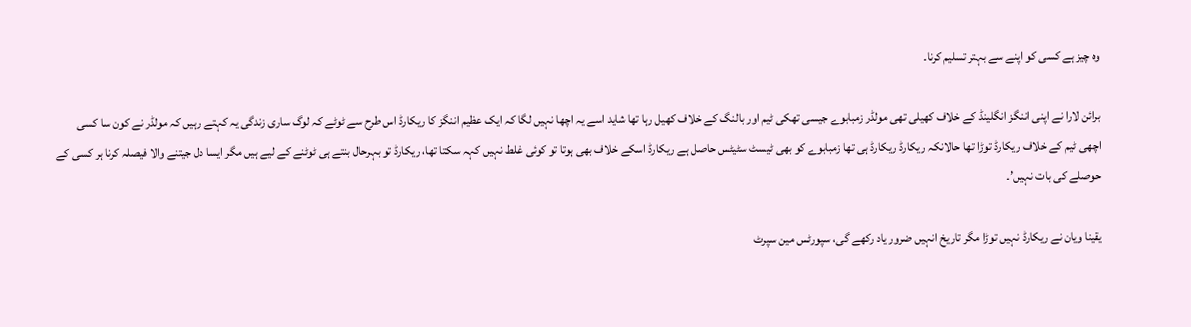وہ چیز ہے کسی کو اپنے سے بہتر تسلیم کرنا۔

برائن لارا نے اپنی اننگز انگلینڈ کے خلاف کھیلی تھی مولڈر زمبابوے جیسی تھکی ٹیم اور بالنگ کے خلاف کھیل رہا تھا شاید اسے یہ اچھا نہیں لگا کہ ایک عظیم اننگز کا ریکارڈ اس طرح سے ٹوٹے کہ لوگ ساری زندگی یہ کہتے رہیں کہ مولڈر نے کون سا کسی اچھی ٹیم کے خلاف ریکارڈ توڑا تھا حالانکہ ریکارڈ ریکارڈ ہی تھا زمبابوے کو بھی ٹیسٹ سٹیٹس حاصل ہے ریکارڈ اسکے خلاف بھی ہوتا تو کوئی غلط نہیں کہہ سکتا تھا، ریکارڈ تو بہرحال بنتے ہی ٹوٹنے کے لیے ہیں مگر ایسا دل جیتنے والا فیصلہ کرنا ہر کسی کے حوصلے کی بات نہیں’۔

یقینا ویان نے ریکارڈ نہیں توڑا مگر تاریخ انہیں ضرور یاد رکھے گی، سپورٹس مین سپرٹ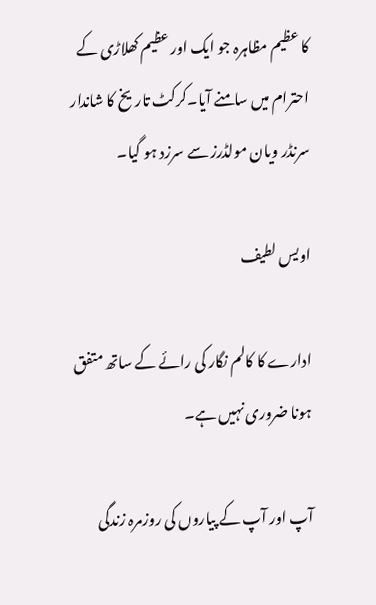کا عظیم مظاہرہ جو ایک اور عظیم کھلاڑی کے احترام میں سامنے آیا۔کرکٹ تاریخ کا شاندار سرنڈر ویان مولڈرز سے سرزد ہو گیا۔

اویس لطیف

ادارے کا کالم نگار کی رائے کے ساتھ متفق ہونا ضروری نہیں ہے۔

آپ اور آپ کے پیاروں کی روزمرہ زندگی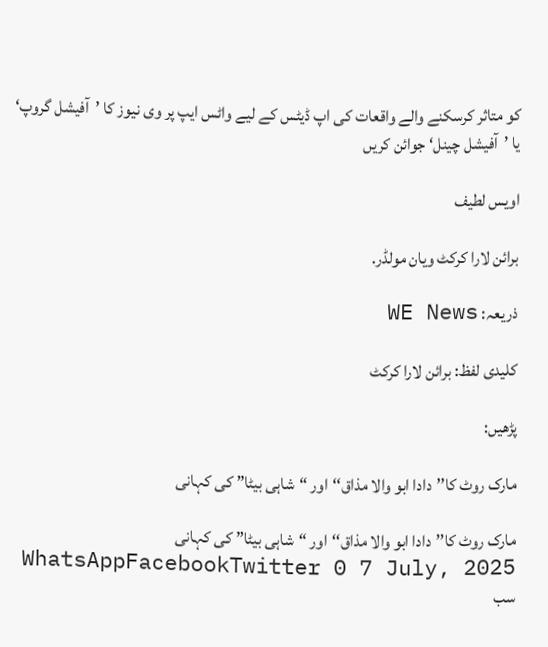کو متاثر کرسکنے والے واقعات کی اپ ڈیٹس کے لیے واٹس ایپ پر وی نیوز کا ’آفیشل گروپ‘ یا ’آفیشل چینل‘ جوائن کریں

اویس لطیف

برائن لارا کرکٹ ویان مولڈر.

ذریعہ: WE News

کلیدی لفظ: برائن لارا کرکٹ

پڑھیں:

مارک روٹ کا’’دادا ابو والا مذاق‘‘اور “شاہی بیٹا” کی کہانی

مارک روٹ کا’’دادا ابو والا مذاق‘‘اور “شاہی بیٹا” کی کہانی WhatsAppFacebookTwitter 0 7 July, 2025 سب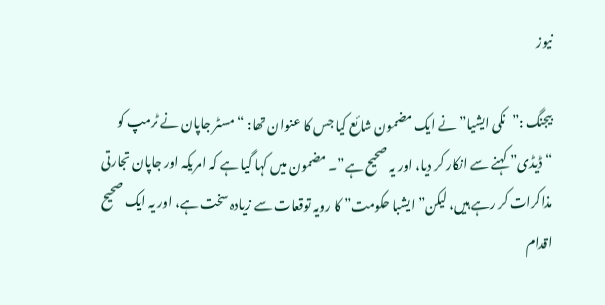نیوز

بیجنگ :”نکی ایشیا” نے ایک مضمون شائع کیا جس کا عنوان تھا: “مسٹر جاپان نے ٹرمپ کو “ڈیڈی” کہنے سے انکار کر دیا، اور یہ صحیح ہے”۔ مضمون میں کہا گیا ہے کہ امریکہ اور جاپان تجارتی مذاکرات کر رہے ہیں، لیکن” ایشبا حکومت” کا رویہ توقعات سے زیادہ سخت ہے، اور یہ ایک صحیح اقدام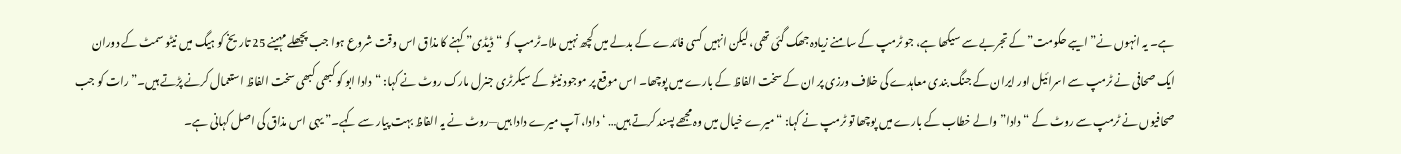ہے۔ یہ انہوں نے” ایبے حکومت” کے تجربے سے سیکھا ہے، جو ٹرمپ کے سامنے زیادہ جھک گئی تھی، لیکن انہیں کسی فائدے کے بدلے میں کچھ نہیں ملا۔ٹرمپ کو “ڈیڈی” کہنے کا مذاق اس وقت شروع ہوا جب پچھلے مہینے 25 تاریخ کو ہیگ میں نیٹو سمٹ کے دوران ایک صحافی نے ٹرمپ سے اسرائیل اور ایران کے جنگ بندی معاہدے کی خلاف ورزی پر ان کے سخت الفاظ کے بارے میں پوچھا۔ اس موقع پر موجود نیٹو کے سیکرٹری جنرل مارک روٹ نے کہا: “دادا ابو کو کبھی کبھی سخت الفاظ استعمال کرنے پڑتے ہیں۔” رات کو جب صحافیوں نے ٹرمپ سے روٹ کے “دادا” والے خطاب کے بارے میں پوچھا تو ٹرمپ نے کہا: “میرے خیال میں وہ مجھے پسند کرتے ہیں… ‘دادا، آپ میرے دادا ہیں—روٹ نے یہ الفاظ بہت پیار سے کہے۔” یہی اس مذاق کی اصل کہانی ہے۔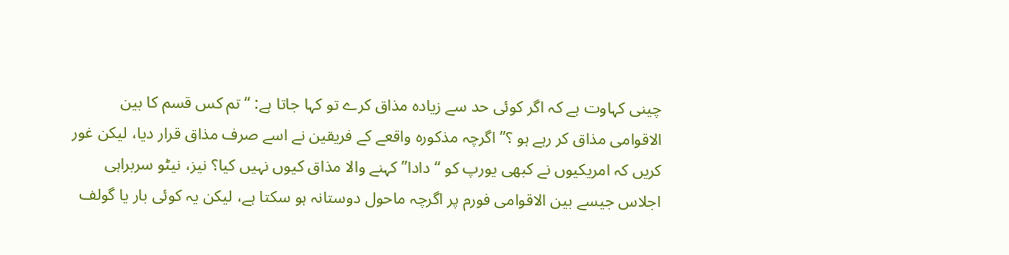چینی کہاوت ہے کہ اگر کوئی حد سے زیادہ مذاق کرے تو کہا جاتا ہے: “تم کس قسم کا بین الاقوامی مذاق کر رہے ہو ؟” اگرچہ مذکورہ واقعے کے فریقین نے اسے صرف مذاق قرار دیا، لیکن غور کریں کہ امریکیوں نے کبھی یورپ کو “دادا” کہنے والا مذاق کیوں نہیں کیا؟ نیز، نیٹو سربراہی اجلاس جیسے بین الاقوامی فورم پر اگرچہ ماحول دوستانہ ہو سکتا ہے، لیکن یہ کوئی بار یا گولف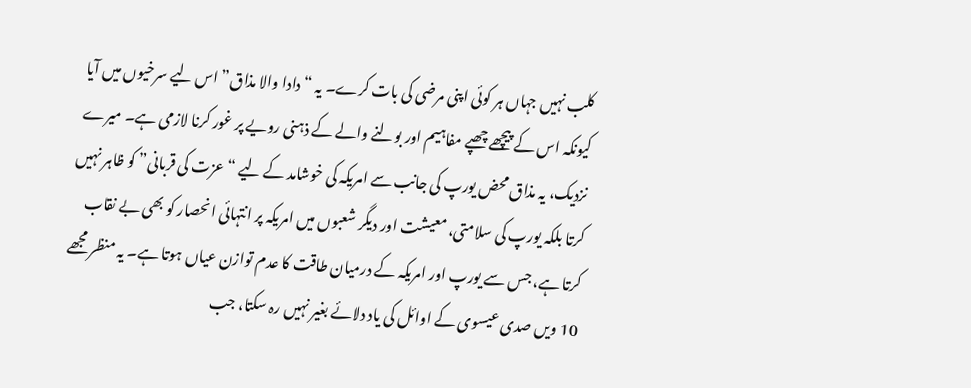کلب نہیں جہاں ہر کوئی اپنی مرضی کی بات کرے۔ یہ “دادا والا مذاق” اس لیے سرخیوں میں آیا کیونکہ اس کے پیچھے چھپے مفاہیم اور بولنے والے کے ذہنی رویے پر غور کرنا لازمی ہے۔ میرے نزدیک، یہ مذاق محض یورپ کی جانب سے امریکہ کی خوشامد کے لیے “عزت کی قربانی” کو ظاہر نہیں کرتا بلکہ یورپ کی سلامتی، معیشت اور دیگر شعبوں میں امریکہ پر انتہائی انحصار کو بھی بے نقاب کرتا ہے، جس سے یورپ اور امریکہ کے درمیان طاقت کا عدم توازن عیاں ہوتا ہے۔ یہ منظر مجھے 10 ویں صدی عیسوی کے اوائل کی یاد دلائے بغیر نہیں رہ سکتا، جب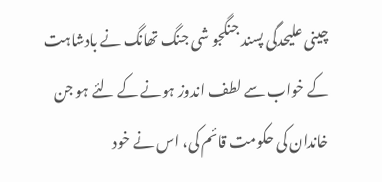چینی علیحدگی پسند جنگجو شی جنگ تھانگ نے بادشاہت کے خواب سے لطف اندوز ہونے کے لئے ہو جن خاندان کی حکومت قائم کی، اس نے خود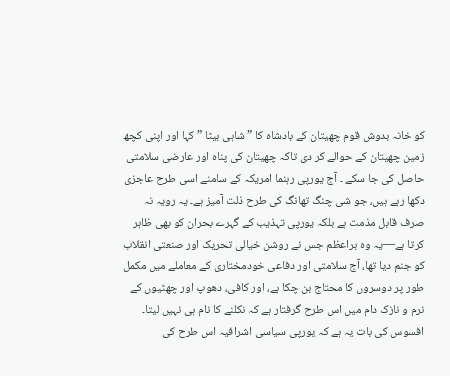کو خانہ بدوش قوم چھیتان کے بادشاہ کا ” شاہی بیٹا ” کہا اور اپنی کچھ زمین چھیتان کے حوالے کر دی تاکہ چھیتان کی پناہ اور عارضی سلامتی حاصل کی جا سکے ۔ آج یورپی رہنما امریکہ کے سامنے اسی طرح عاجزی دکھا رہے ہیں، جو شی چنگ تھانگ کی طرح ذلت آمیز ہے۔ یہ رویہ نہ صرف قابل مذمت ہے بلکہ یورپی تہذیب کے گہرے بحران کو بھی ظاہر کرتا ہے—یہ وہ براعظم جس نے روشن خیالی تحریک اور صنعتی انقلاب کو جنم دیا تھا، آج سلامتی اور دفاعی خودمختاری کے معاملے میں مکمل طور پر دوسروں کا محتاج بن چکا ہے، اور کافی، دھوپ اور چھٹیوں کے نرم و نازک دام میں اس طرح گرفتار ہے کہ نکلنے کا نام ہی نہیں لیتا۔ افسوس کی بات یہ ہے کہ یورپی سیاسی اشرافیہ اس طرح کی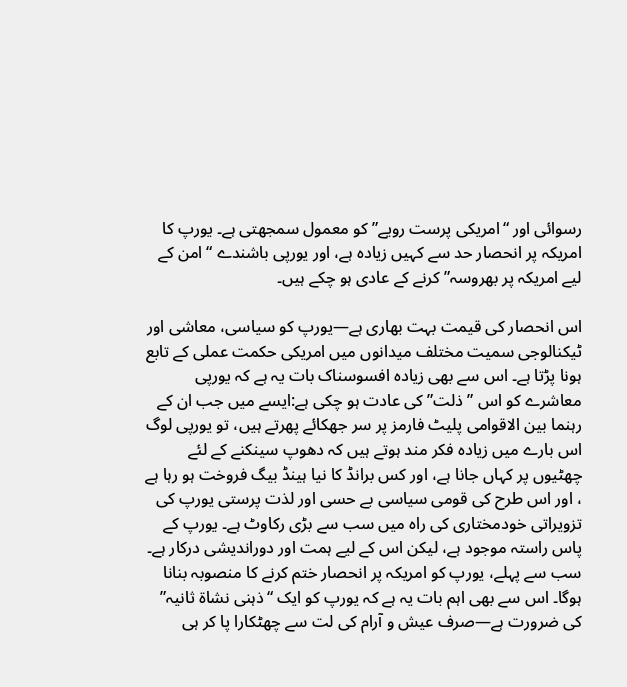رسوائی اور “امریکی پرست رویے” کو معمول سمجھتی ہے۔ یورپ کا امریکہ پر انحصار حد سے کہیں زیادہ ہے، اور یورپی باشندے “امن کے لیے امریکہ پر بھروسہ” کرنے کے عادی ہو چکے ہیں۔

اس انحصار کی قیمت بہت بھاری ہے—یورپ کو سیاسی، معاشی اور ٹیکنالوجی سمیت مختلف میدانوں میں امریکی حکمت عملی کے تابع ہونا پڑتا ہے۔ اس سے بھی زیادہ افسوسناک بات یہ ہے کہ یورپی معاشرے کو اس ” ذلت” کی عادت ہو چکی ہے:ایسے میں جب ان کے رہنما بین الاقوامی پلیٹ فارمز پر سر جھکائے پھرتے ہیں، تو یورپی لوگ اس بارے میں زیادہ فکر مند ہوتے ہیں کہ دھوپ سینکنے کے لئے چھٹیوں پر کہاں جانا ہے، اور کس برانڈ کا نیا ہینڈ بیگ فروخت ہو رہا ہے ، اور اس طرح کی قومی سیاسی بے حسی اور لذت پرستی یورپ کی تزویراتی خودمختاری کی راہ میں سب سے بڑی رکاوٹ ہے۔ یورپ کے پاس راستہ موجود ہے، لیکن اس کے لیے ہمت اور دوراندیشی درکار ہے۔ سب سے پہلے، یورپ کو امریکہ پر انحصار ختم کرنے کا منصوبہ بنانا ہوگا۔ اس سے بھی اہم بات یہ ہے کہ یورپ کو ایک “ذہنی نشاۃ ثانیہ” کی ضرورت ہے—صرف عیش و آرام کی لت سے چھٹکارا پا کر ہی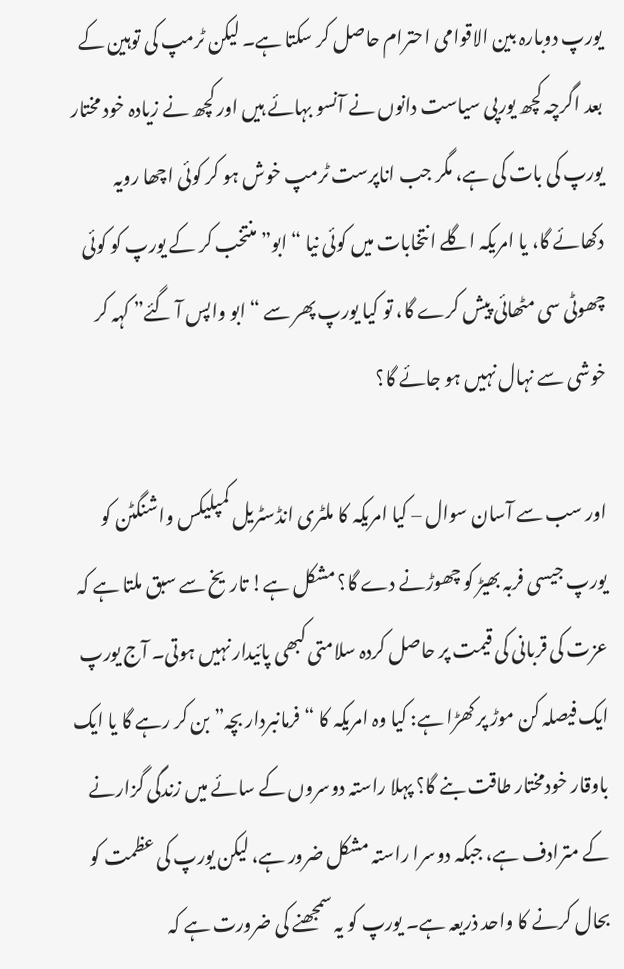یورپ دوبارہ بین الاقوامی احترام حاصل کر سکتا ہے۔ لیکن ٹرمپ کی توہین کے بعد اگرچہ کچھ یورپی سیاست دانوں نے آنسو بہائے ہیں اور کچھ نے زیادہ خود مختار یورپ کی بات کی ہے، مگر جب اناپرست ٹرمپ خوش ہو کر کوئی اچھا رویہ دکھائے گا، یا امریکہ اگلے انتخابات میں کوئی نیا “ابو” منتخب کر کے یورپ کو کوئی چھوٹی سی مٹھائی پیش کرے گا، تو کیا یورپ پھر سے “ابو واپس آ گئے” کہہ کر خوشی سے نہال نہیں ہو جائے گا؟

اور سب سے آسان سوال – کیا امریکہ کا ملٹری انڈسٹریل کمپلیکس واشنگٹن کو یورپ جیسی فربہ بھیڑ کو چھوڑنے دے گا؟ مشکل ہے! تاریخ سے سبق ملتا ہے کہ عزت کی قربانی کی قیمت پر حاصل کردہ سلامتی کبھی پائیدار نہیں ہوتی۔ آج یورپ ایک فیصلہ کن موڑ پر کھڑا ہے: کیا وہ امریکہ کا “فرمانبردار بچہ” بن کر رہے گا یا ایک باوقار خودمختار طاقت بنے گا؟ پہلا راستہ دوسروں کے سائے میں زندگی گزارنے کے مترادف ہے، جبکہ دوسرا راستہ مشکل ضرور ہے، لیکن یورپ کی عظمت کو بحال کرنے کا واحد ذریعہ ہے۔ یورپ کو یہ سمجھنے کی ضرورت ہے کہ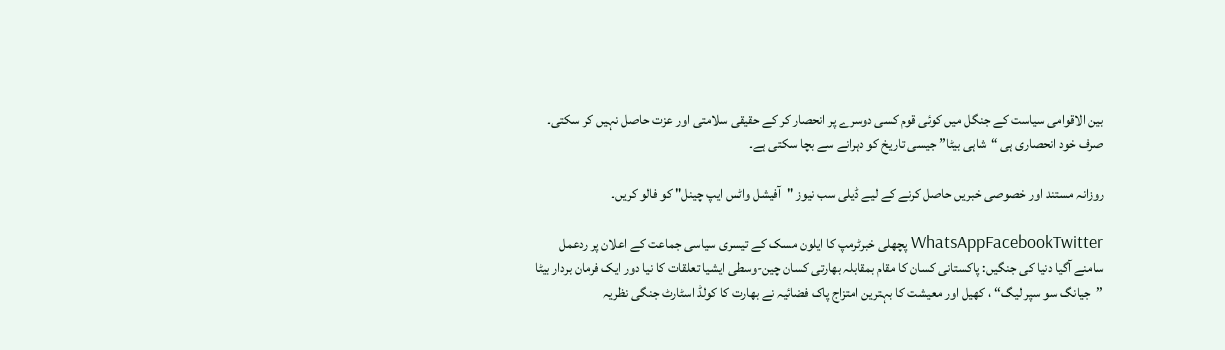بین الاقوامی سیاست کے جنگل میں کوئی قوم کسی دوسرے پر انحصار کر کے حقیقی سلامتی اور عزت حاصل نہیں کر سکتی۔ صرف خود انحصاری ہی “شاہی بیٹا” جیسی تاریخ کو دہرانے سے بچا سکتی ہے۔

روزانہ مستند اور خصوصی خبریں حاصل کرنے کے لیے ڈیلی سب نیوز "آفیشل واٹس ایپ چینل" کو فالو کریں۔

WhatsAppFacebookTwitter پچھلی خبرٹرمپ کا ایلون مسک کے تیسری سیاسی جماعت کے اعلان پر ردعمل سامنے آگیا دنیا کی جنگیں: پاکستانی کسان کا مقام بمقابلہ بھارتی کسان چین-وسطی ایشیا تعلقات کا نیا دور ایک فرمان بردار بیٹا ’’جیانگ سو سپر لیگ‘‘ ، کھیل اور معیشت کا بہترین امتزاج پاک فضائیہ نے بھارت کا کولڈ اسٹارٹ جنگی نظریہ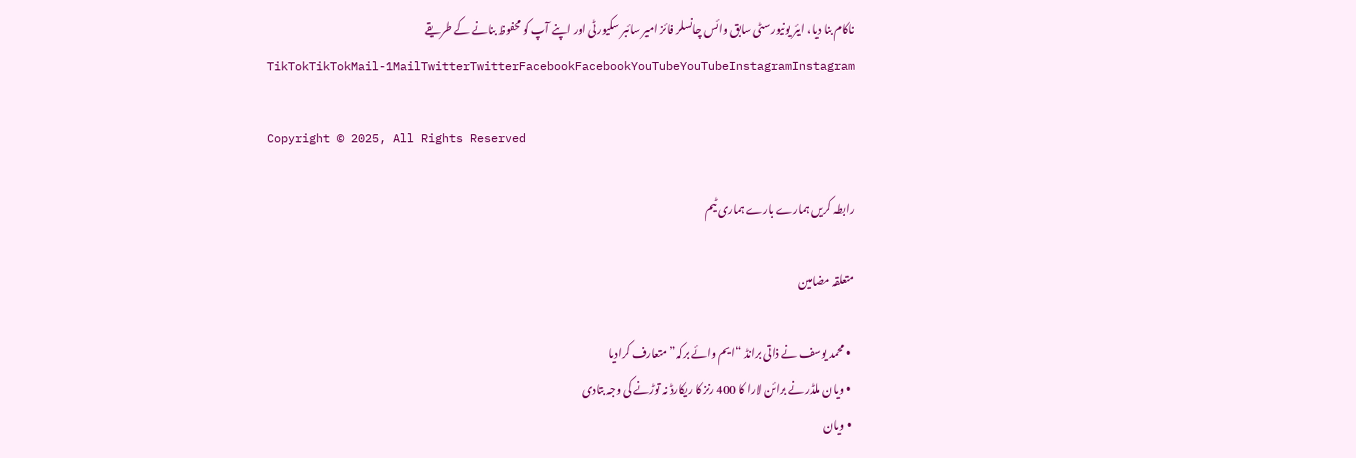ناکام بنا دیا، ایئر یونیورسٹی سابق وائس چانسلر فائز امیر سائبر سکیورٹی اور اپنے آپ کو محفوظ بنانے کے طریقے TikTokTikTokMail-1MailTwitterTwitterFacebookFacebookYouTubeYouTubeInstagramInstagram

Copyright © 2025, All Rights Reserved

رابطہ کریں ہمارے بارے ہماری ٹیم

متعلقہ مضامین

  • محمد یوسف نے ذاتی برانڈ “ایم وائے برکہ” متعارف کرادیا
  • ویان ملڈر نے برائن لارا کا 400 رنز کا ریکارڈ نہ توڑنے کی وجہ بتادی
  • ویان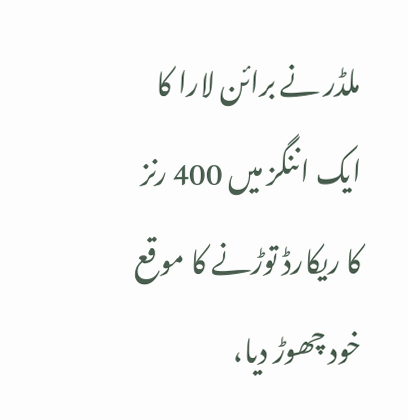ملڈر نے برائن لارا کا ایک اننگز میں 400 رنز کا ریکارڈ توڑنے کا موقع خود چھوڑ دیا،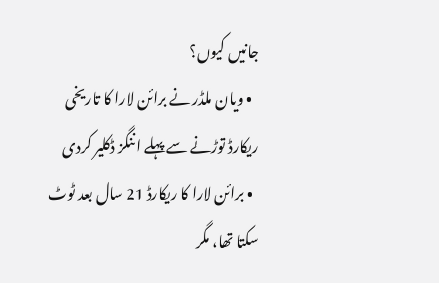جانیں کیوں؟
  • ویان ملڈر نے برائن لارا کا تاریخی ریکارڈ توڑنے سے پہلے اننگز ڈکلیر کردی
  • برائن لارا کا ریکارڈ 21 سال بعد ٹوٹ سکتا تھا، مگر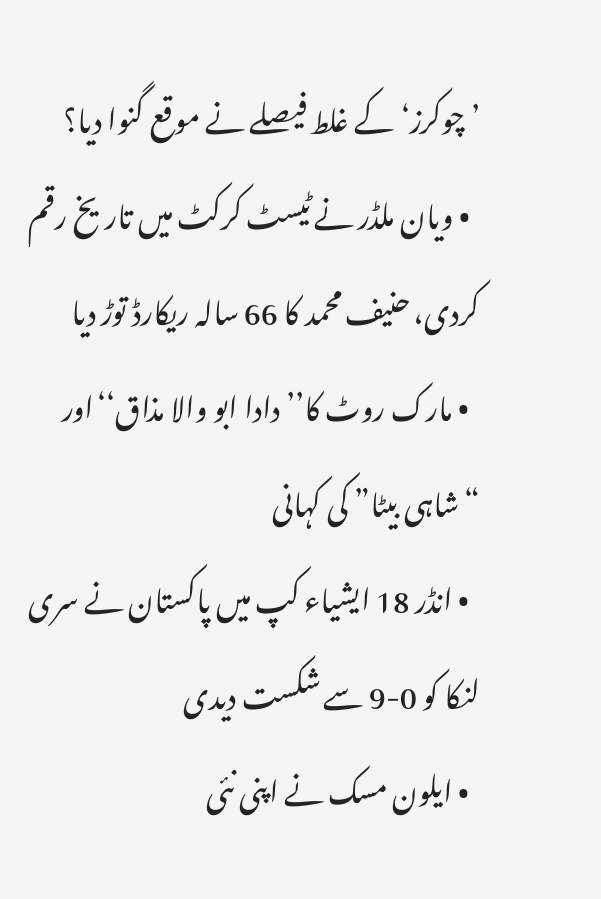’چوکرز‘کے غلط فیصلے نے موقع گنوا دیا؟
  • ویان ملڈر نے ٹیسٹ کرکٹ میں تاریخ رقم کردی، حنیف محمد کا 66 سالہ ریکارڈ توڑ دیا
  • مارک روٹ کا’’دادا ابو والا مذاق‘‘اور “شاہی بیٹا” کی کہانی
  • انڈر 18 ایشیاء کپ میں پاکستان نے سری لنکا کو 0-9 سے شکست دیدی
  • ایلون مسک نے اپنی نئی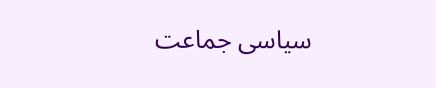سیاسی جماعت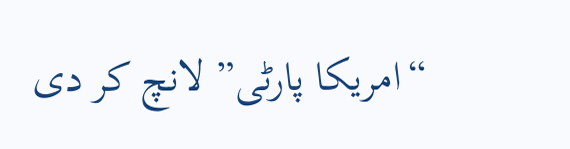“امریکا پارٹی” لانچ کر دی